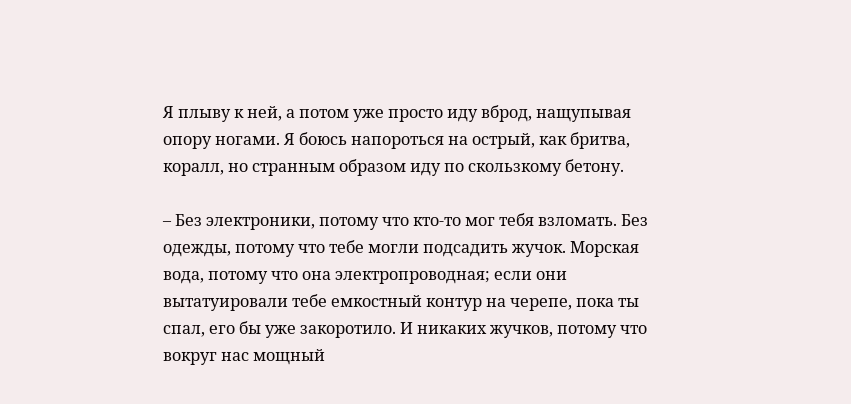Я плыву к ней, а потом уже просто иду вброд, нащупывая опору ногами. Я боюсь напороться на острый, как бритва, коралл, но странным образом иду по скользкому бетону.

– Без электроники, потому что кто-то мог тебя взломать. Без одежды, потому что тебе могли подсадить жучок. Морская вода, потому что она электропроводная; если они вытатуировали тебе емкостный контур на черепе, пока ты спал, его бы уже закоротило. И никаких жучков, потому что вокруг нас мощный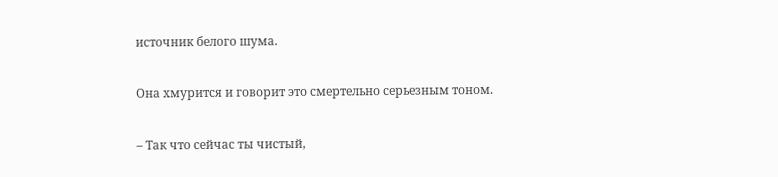источник белого шума.

Она хмурится и говорит это смертельно серьезным тоном.

– Так что сейчас ты чистый,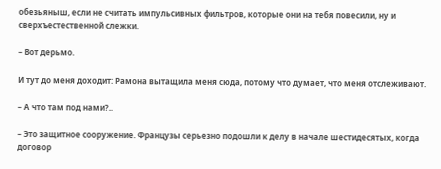обезьяныш, если не считать импульсивных фильтров, которые они на тебя повесили, ну и сверхъестественной слежки.

– Вот дерьмо.

И тут до меня доходит: Рамона вытащила меня сюда, потому что думает, что меня отслеживают.

– А что там под нами?..

– Это защитное сооружение. Французы серьезно подошли к делу в начале шестидесятых, когда договор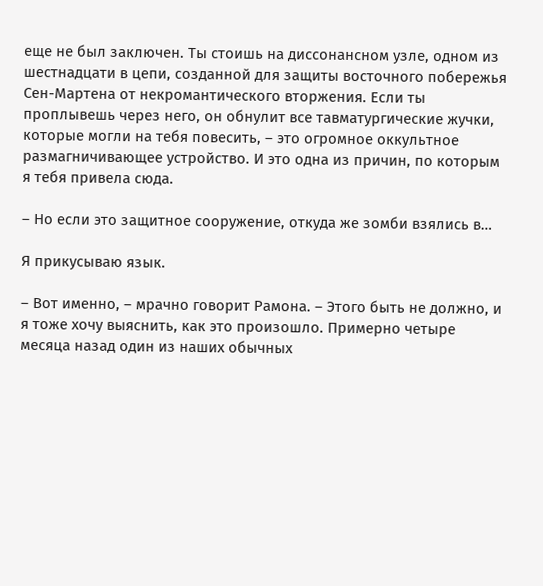еще не был заключен. Ты стоишь на диссонансном узле, одном из шестнадцати в цепи, созданной для защиты восточного побережья Сен-Мартена от некромантического вторжения. Если ты проплывешь через него, он обнулит все тавматургические жучки, которые могли на тебя повесить, – это огромное оккультное размагничивающее устройство. И это одна из причин, по которым я тебя привела сюда.

– Но если это защитное сооружение, откуда же зомби взялись в…

Я прикусываю язык.

– Вот именно, – мрачно говорит Рамона. – Этого быть не должно, и я тоже хочу выяснить, как это произошло. Примерно четыре месяца назад один из наших обычных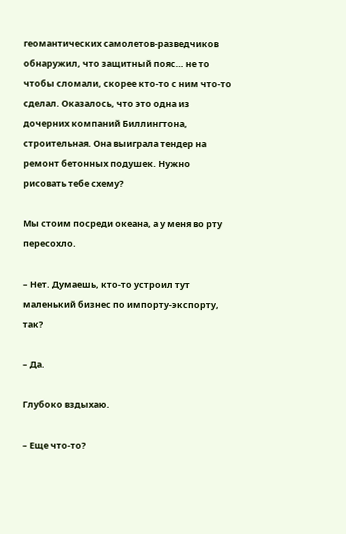геомантических самолетов-разведчиков обнаружил, что защитный пояс… не то чтобы сломали, скорее кто-то с ним что-то сделал. Оказалось, что это одна из дочерних компаний Биллингтона, строительная. Она выиграла тендер на ремонт бетонных подушек. Нужно рисовать тебе схему?

Мы стоим посреди океана, а у меня во рту пересохло.

– Нет. Думаешь, кто-то устроил тут маленький бизнес по импорту-экспорту, так?

– Да.

Глубоко вздыхаю.

– Еще что-то?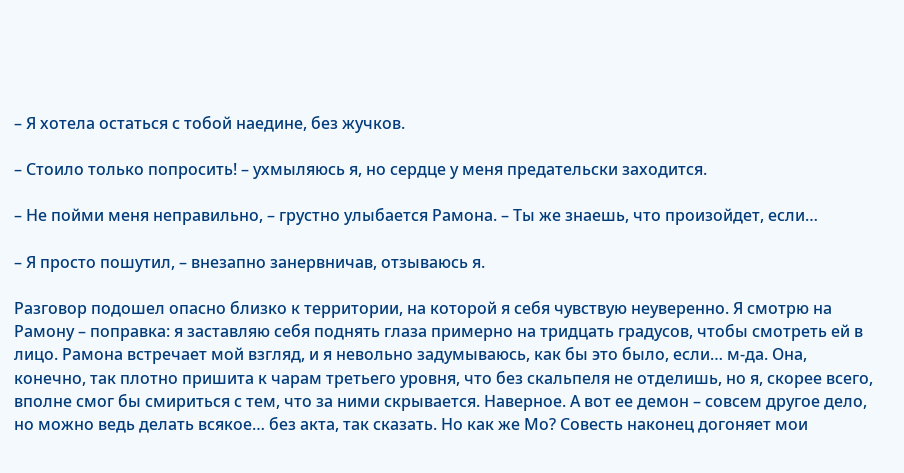– Я хотела остаться с тобой наедине, без жучков.

– Стоило только попросить! – ухмыляюсь я, но сердце у меня предательски заходится.

– Не пойми меня неправильно, – грустно улыбается Рамона. – Ты же знаешь, что произойдет, если…

– Я просто пошутил, – внезапно занервничав, отзываюсь я.

Разговор подошел опасно близко к территории, на которой я себя чувствую неуверенно. Я смотрю на Рамону – поправка: я заставляю себя поднять глаза примерно на тридцать градусов, чтобы смотреть ей в лицо. Рамона встречает мой взгляд, и я невольно задумываюсь, как бы это было, если… м-да. Она, конечно, так плотно пришита к чарам третьего уровня, что без скальпеля не отделишь, но я, скорее всего, вполне смог бы смириться с тем, что за ними скрывается. Наверное. А вот ее демон – совсем другое дело, но можно ведь делать всякое… без акта, так сказать. Но как же Мо? Совесть наконец догоняет мои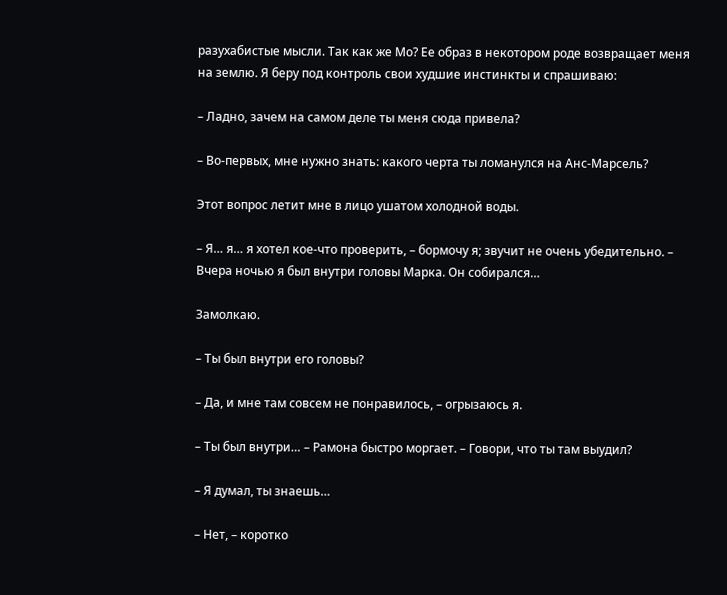разухабистые мысли. Так как же Мо? Ее образ в некотором роде возвращает меня на землю. Я беру под контроль свои худшие инстинкты и спрашиваю:

– Ладно, зачем на самом деле ты меня сюда привела?

– Во-первых, мне нужно знать: какого черта ты ломанулся на Анс-Марсель?

Этот вопрос летит мне в лицо ушатом холодной воды.

– Я… я… я хотел кое-что проверить, – бормочу я; звучит не очень убедительно. – Вчера ночью я был внутри головы Марка. Он собирался…

Замолкаю.

– Ты был внутри его головы?

– Да, и мне там совсем не понравилось, – огрызаюсь я.

– Ты был внутри… – Рамона быстро моргает. – Говори, что ты там выудил?

– Я думал, ты знаешь…

– Нет, – коротко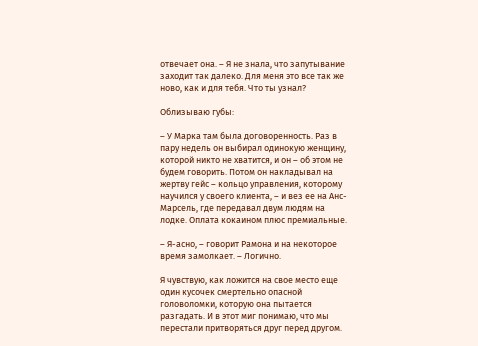отвечает она. – Я не знала, что запутывание заходит так далеко. Для меня это все так же ново, как и для тебя. Что ты узнал?

Облизываю губы:

– У Марка там была договоренность. Раз в пару недель он выбирал одинокую женщину, которой никто не хватится, и он – об этом не будем говорить. Потом он накладывал на жертву гейс – кольцо управления, которому научился у своего клиента, – и вез ее на Анс-Марсель, где передавал двум людям на лодке. Оплата кокаином плюс премиальные.

– Я-асно, – говорит Рамона и на некоторое время замолкает. – Логично.

Я чувствую, как ложится на свое место еще один кусочек смертельно опасной головоломки, которую она пытается разгадать. И в этот миг понимаю, что мы перестали притворяться друг перед другом.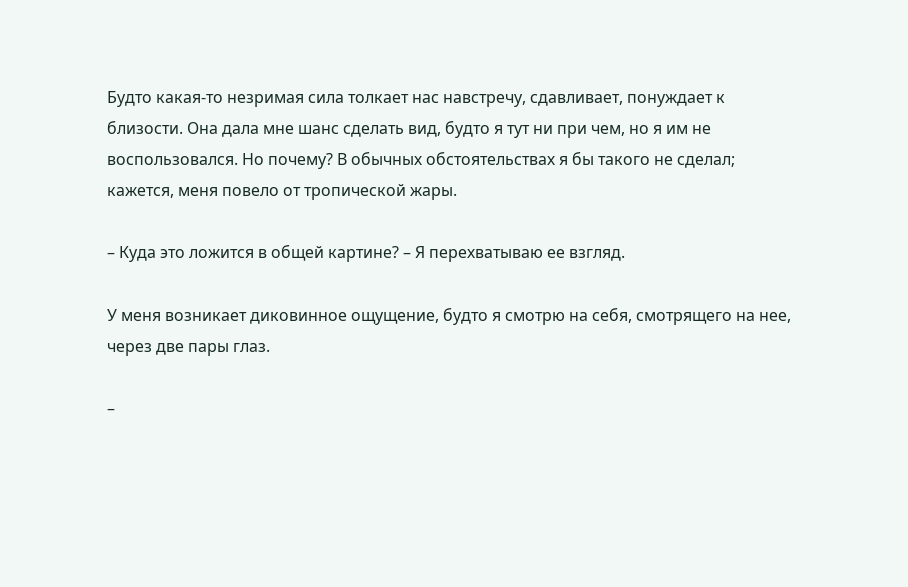Будто какая-то незримая сила толкает нас навстречу, сдавливает, понуждает к близости. Она дала мне шанс сделать вид, будто я тут ни при чем, но я им не воспользовался. Но почему? В обычных обстоятельствах я бы такого не сделал; кажется, меня повело от тропической жары.

– Куда это ложится в общей картине? – Я перехватываю ее взгляд.

У меня возникает диковинное ощущение, будто я смотрю на себя, смотрящего на нее, через две пары глаз.

–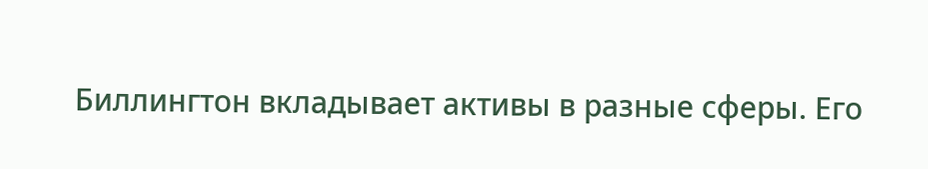Биллингтон вкладывает активы в разные сферы. Его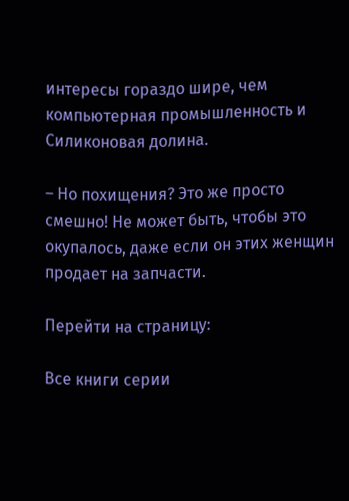интересы гораздо шире, чем компьютерная промышленность и Силиконовая долина.

– Но похищения? Это же просто смешно! Не может быть, чтобы это окупалось, даже если он этих женщин продает на запчасти.

Перейти на страницу:

Все книги серии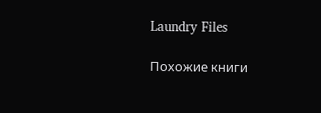Laundry Files

Похожие книги